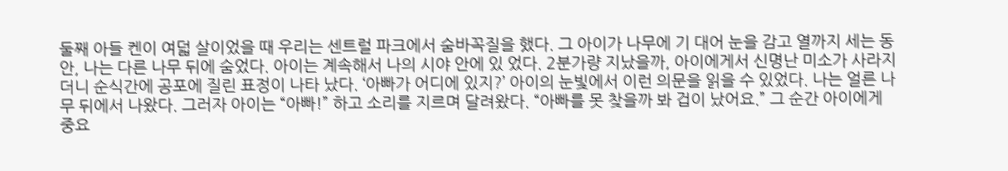둘째 아들 켄이 여덟 살이었을 때 우리는 센트럴 파크에서 숨바꼭질을 했다. 그 아이가 나무에 기 대어 눈을 감고 열까지 세는 동안, 나는 다른 나무 뒤에 숨었다. 아이는 계속해서 나의 시야 안에 있 었다. 2분가량 지났을까, 아이에게서 신명난 미소가 사라지더니 순식간에 공포에 질린 표정이 나타 났다. ‘아빠가 어디에 있지?’ 아이의 눈빛에서 이런 의문을 읽을 수 있었다. 나는 얼른 나무 뒤에서 나왔다. 그러자 아이는 “아빠!” 하고 소리를 지르며 달려왔다. “아빠를 못 찾을까 봐 겁이 났어요.” 그 순간 아이에게 중요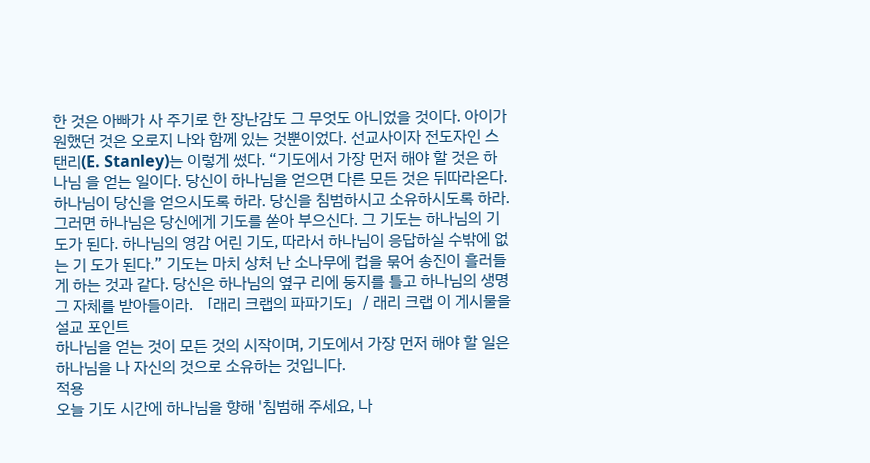한 것은 아빠가 사 주기로 한 장난감도 그 무엇도 아니었을 것이다. 아이가 원했던 것은 오로지 나와 함께 있는 것뿐이었다. 선교사이자 전도자인 스탠리(E. Stanley)는 이렇게 썼다. “기도에서 가장 먼저 해야 할 것은 하나님 을 얻는 일이다. 당신이 하나님을 얻으면 다른 모든 것은 뒤따라온다. 하나님이 당신을 얻으시도록 하라. 당신을 침범하시고 소유하시도록 하라. 그러면 하나님은 당신에게 기도를 쏟아 부으신다. 그 기도는 하나님의 기도가 된다. 하나님의 영감 어린 기도, 따라서 하나님이 응답하실 수밖에 없는 기 도가 된다.” 기도는 마치 상처 난 소나무에 컵을 묶어 송진이 흘러들게 하는 것과 같다. 당신은 하나님의 옆구 리에 둥지를 틀고 하나님의 생명 그 자체를 받아들이라. 「래리 크랩의 파파기도」/ 래리 크랩 이 게시물을
설교 포인트
하나님을 얻는 것이 모든 것의 시작이며, 기도에서 가장 먼저 해야 할 일은 하나님을 나 자신의 것으로 소유하는 것입니다.
적용
오늘 기도 시간에 하나님을 향해 '침범해 주세요, 나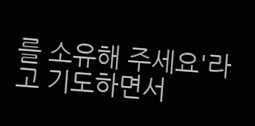를 소유해 주세요'라고 기도하면서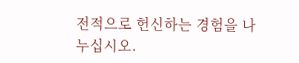전적으로 헌신하는 경험을 나누십시오.